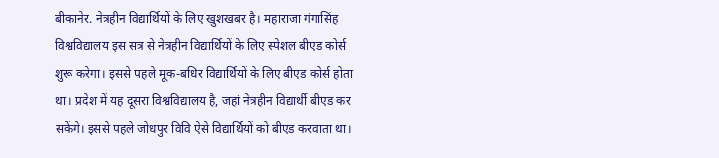बीकानेर. नेत्रहीन विद्यार्थियों के लिए खुशखबर है। महाराजा गंगासिंह विश्वविद्यालय इस सत्र से नेत्रहीन विद्यार्थियों के लिए स्पेशल बीएड कोर्स शुरू करेगा। इससे पहले मूक-बधिर विद्यार्थियों के लिए बीएड कोर्स होता था। प्रदेश में यह दूसरा विश्वविद्यालय है, जहां नेत्रहीन विद्यार्थी बीएड कर सकेंगे। इससे पहले जोधपुर विवि ऐसे विद्यार्थियों को बीएड करवाता था।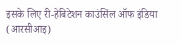इसके लिए री-हेबिटेशन काउंसिंल ऑफ इंडिया (आरसीआइ)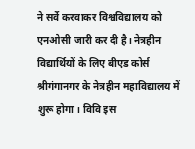ने सर्वे करवाकर विश्वविद्यालय को एनओसी जारी कर दी है। नेत्रहीन विद्यार्थियों के लिए बीएड कोर्स श्रीगंगानगर के नेत्रहीन महाविद्यालय में शुरू होगा। विवि इस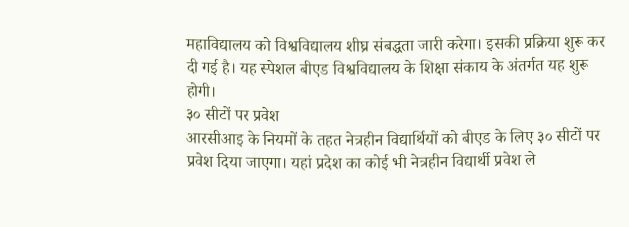महाविद्यालय को विश्वविद्यालय शीघ्र संबद्धता जारी करेगा। इसकी प्रक्रिया शुरू कर दी गई है। यह स्पेशल बीएड विश्वविद्यालय के शिक्षा संकाय के अंतर्गत यह शुरू होगी।
३० सीटों पर प्रवेश
आरसीआइ के नियमों के तहत नेत्रहीन विद्यार्थियों को बीएड के लिए ३० सीटों पर प्रवेश दिया जाएगा। यहां प्रदेश का कोई भी नेत्रहीन विद्यार्थी प्रवेश ले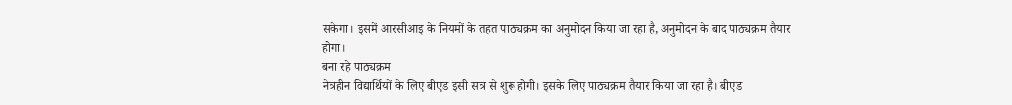सकेगा। इसमें आरसीआइ के नियमों के तहत पाठ्यक्रम का अनुमोदन किया जा रहा है, अनुमोदन के बाद पाठ्यक्रम तैयार होगा।
बना रहे पाठ्यक्रम
नेत्रहीन विद्यार्थियों के लिए बीएड इसी सत्र से शुरू होगी। इसके लिए पाठ्यक्रम तैयार किया जा रहा है। बीएड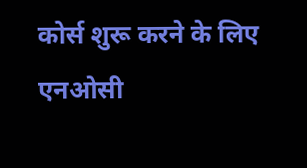कोर्स शुरू करने के लिए एनओसी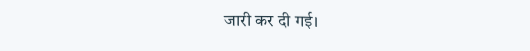जारी कर दी गई।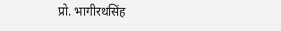प्रो. भागीरथसिंह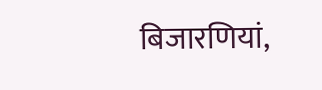बिजारणियां,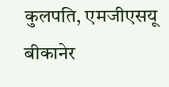कुलपति, एमजीएसयू बीकानेर